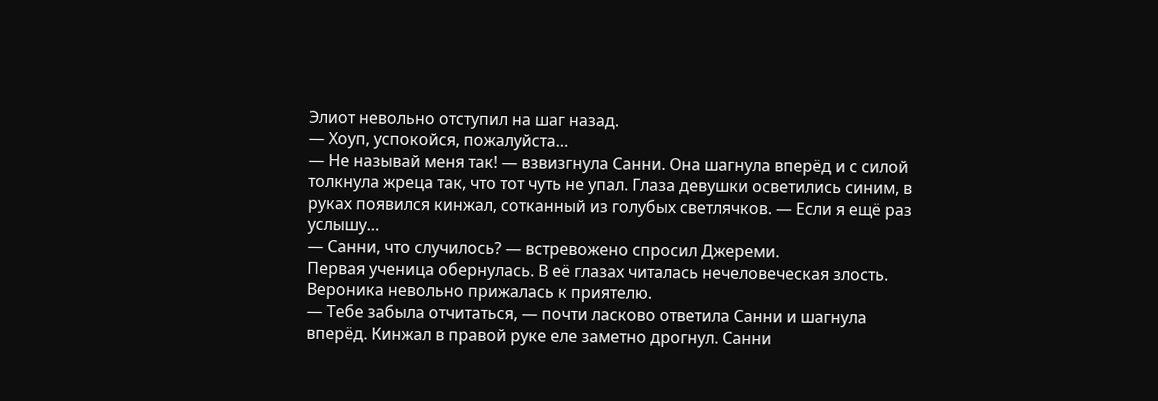Элиот невольно отступил на шаг назад.
— Хоуп, успокойся, пожалуйста…
— Не называй меня так! — взвизгнула Санни. Она шагнула вперёд и с силой толкнула жреца так, что тот чуть не упал. Глаза девушки осветились синим, в руках появился кинжал, сотканный из голубых светлячков. — Если я ещё раз услышу…
— Санни, что случилось? — встревожено спросил Джереми.
Первая ученица обернулась. В её глазах читалась нечеловеческая злость. Вероника невольно прижалась к приятелю.
— Тебе забыла отчитаться, — почти ласково ответила Санни и шагнула вперёд. Кинжал в правой руке еле заметно дрогнул. Санни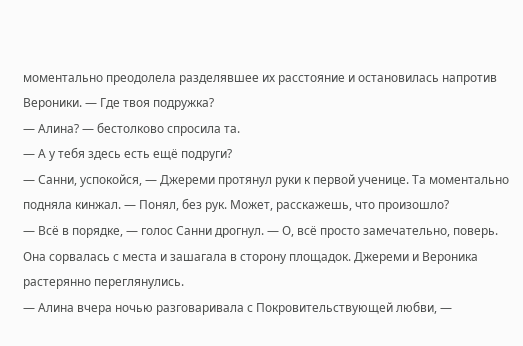моментально преодолела разделявшее их расстояние и остановилась напротив Вероники. — Где твоя подружка?
— Алина? — бестолково спросила та.
— А у тебя здесь есть ещё подруги?
— Санни, успокойся, — Джереми протянул руки к первой ученице. Та моментально подняла кинжал. — Понял, без рук. Может, расскажешь, что произошло?
— Всё в порядке, — голос Санни дрогнул. — О, всё просто замечательно, поверь.
Она сорвалась с места и зашагала в сторону площадок. Джереми и Вероника растерянно переглянулись.
— Алина вчера ночью разговаривала с Покровительствующей любви, —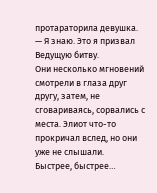протараторила девушка.
— Я знаю. Это я призвал Ведущую битву.
Они несколько мгновений смотрели в глаза друг другу, затем, не сговариваясь, сорвались с места. Элиот что-то прокричал вслед, но они уже не слышали.
Быстрее, быстрее…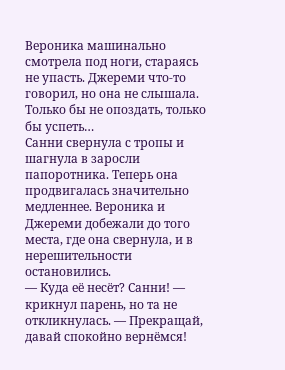Вероника машинально смотрела под ноги, стараясь не упасть. Джереми что-то говорил, но она не слышала. Только бы не опоздать, только бы успеть…
Санни свернула с тропы и шагнула в заросли папоротника. Теперь она продвигалась значительно медленнее. Вероника и Джереми добежали до того места, где она свернула, и в нерешительности остановились.
— Куда её несёт? Санни! — крикнул парень, но та не откликнулась. — Прекращай, давай спокойно вернёмся!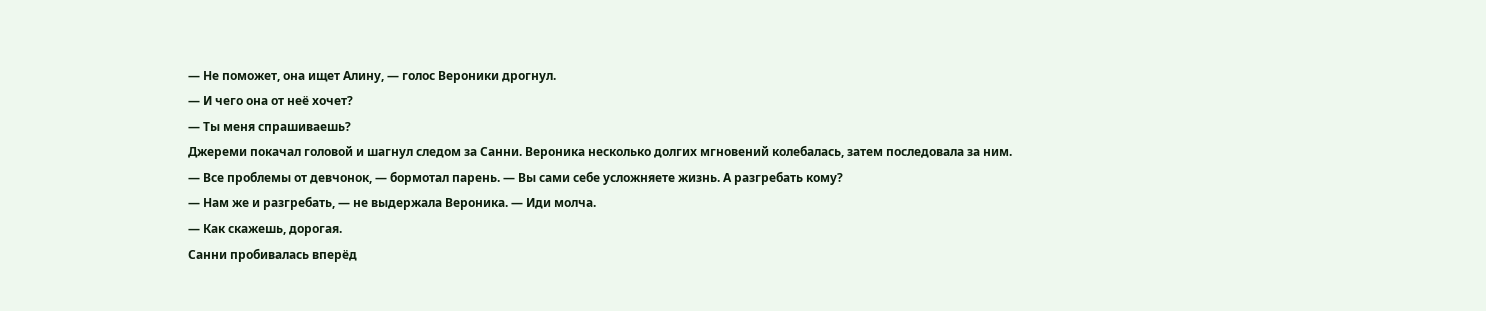— Не поможет, она ищет Алину, — голос Вероники дрогнул.
— И чего она от неё хочет?
— Ты меня спрашиваешь?
Джереми покачал головой и шагнул следом за Санни. Вероника несколько долгих мгновений колебалась, затем последовала за ним.
— Все проблемы от девчонок, — бормотал парень. — Вы сами себе усложняете жизнь. А разгребать кому?
— Нам же и разгребать, — не выдержала Вероника. — Иди молча.
— Как скажешь, дорогая.
Санни пробивалась вперёд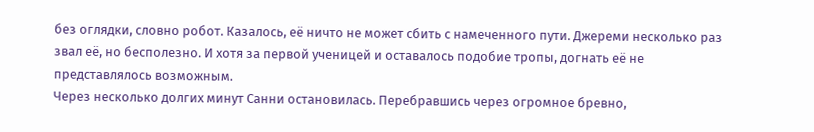без оглядки, словно робот. Казалось, её ничто не может сбить с намеченного пути. Джереми несколько раз звал её, но бесполезно. И хотя за первой ученицей и оставалось подобие тропы, догнать её не представлялось возможным.
Через несколько долгих минут Санни остановилась. Перебравшись через огромное бревно,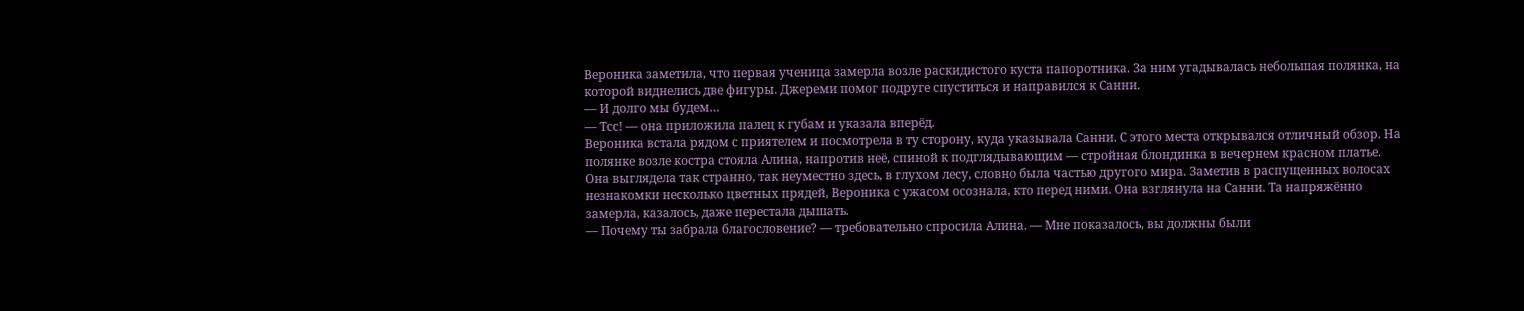Вероника заметила, что первая ученица замерла возле раскидистого куста папоротника. За ним угадывалась небольшая полянка, на которой виднелись две фигуры. Джереми помог подруге спуститься и направился к Санни.
— И долго мы будем…
— Тсс! — она приложила палец к губам и указала вперёд.
Вероника встала рядом с приятелем и посмотрела в ту сторону, куда указывала Санни. С этого места открывался отличный обзор. На полянке возле костра стояла Алина, напротив неё, спиной к подглядывающим — стройная блондинка в вечернем красном платье. Она выглядела так странно, так неуместно здесь, в глухом лесу, словно была частью другого мира. Заметив в распущенных волосах незнакомки несколько цветных прядей, Вероника с ужасом осознала, кто перед ними. Она взглянула на Санни. Та напряжённо замерла, казалось, даже перестала дышать.
— Почему ты забрала благословение? — требовательно спросила Алина. — Мне показалось, вы должны были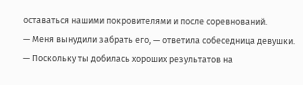оставаться нашими покровителями и после соревнований.
— Меня вынудили забрать его, — ответила собеседница девушки. — Поскольку ты добилась хороших результатов на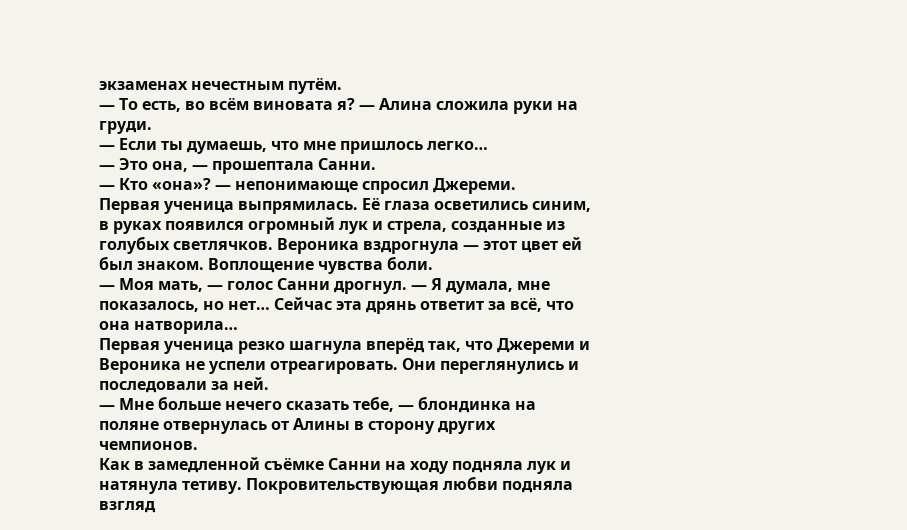экзаменах нечестным путём.
— То есть, во всём виновата я? — Алина сложила руки на груди.
— Если ты думаешь, что мне пришлось легко…
— Это она, — прошептала Санни.
— Кто «она»? — непонимающе спросил Джереми.
Первая ученица выпрямилась. Её глаза осветились синим, в руках появился огромный лук и стрела, созданные из голубых светлячков. Вероника вздрогнула — этот цвет ей был знаком. Воплощение чувства боли.
— Моя мать, — голос Санни дрогнул. — Я думала, мне показалось, но нет… Сейчас эта дрянь ответит за всё, что она натворила…
Первая ученица резко шагнула вперёд так, что Джереми и Вероника не успели отреагировать. Они переглянулись и последовали за ней.
— Мне больше нечего сказать тебе, — блондинка на поляне отвернулась от Алины в сторону других чемпионов.
Как в замедленной съёмке Санни на ходу подняла лук и натянула тетиву. Покровительствующая любви подняла взгляд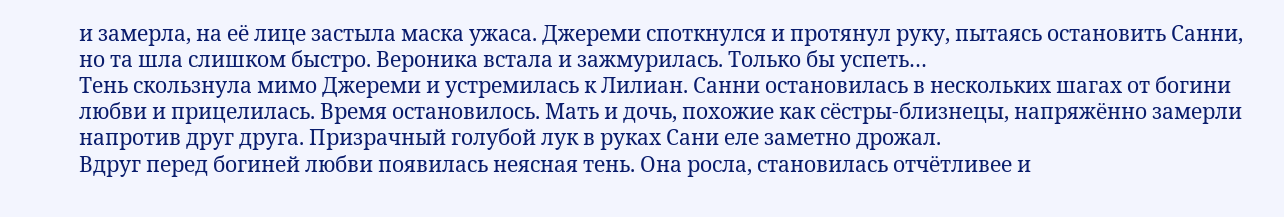и замерла, на её лице застыла маска ужаса. Джереми споткнулся и протянул руку, пытаясь остановить Санни, но та шла слишком быстро. Вероника встала и зажмурилась. Только бы успеть…
Тень скользнула мимо Джереми и устремилась к Лилиан. Санни остановилась в нескольких шагах от богини любви и прицелилась. Время остановилось. Мать и дочь, похожие как сёстры-близнецы, напряжённо замерли напротив друг друга. Призрачный голубой лук в руках Сани еле заметно дрожал.
Вдруг перед богиней любви появилась неясная тень. Она росла, становилась отчётливее и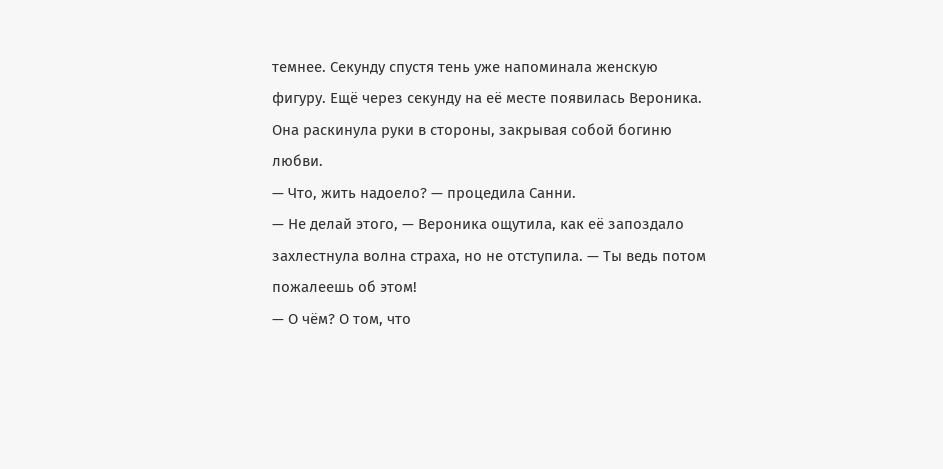темнее. Секунду спустя тень уже напоминала женскую фигуру. Ещё через секунду на её месте появилась Вероника. Она раскинула руки в стороны, закрывая собой богиню любви.
— Что, жить надоело? — процедила Санни.
— Не делай этого, — Вероника ощутила, как её запоздало захлестнула волна страха, но не отступила. — Ты ведь потом пожалеешь об этом!
— О чём? О том, что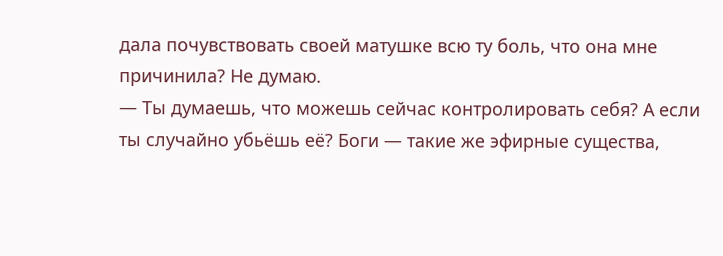дала почувствовать своей матушке всю ту боль, что она мне причинила? Не думаю.
— Ты думаешь, что можешь сейчас контролировать себя? А если ты случайно убьёшь её? Боги — такие же эфирные существа,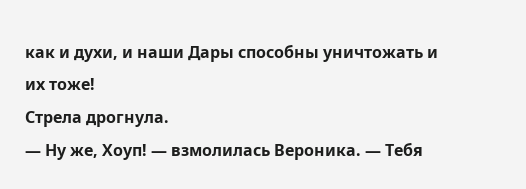как и духи, и наши Дары способны уничтожать и их тоже!
Стрела дрогнула.
— Ну же, Хоуп! — взмолилась Вероника. — Тебя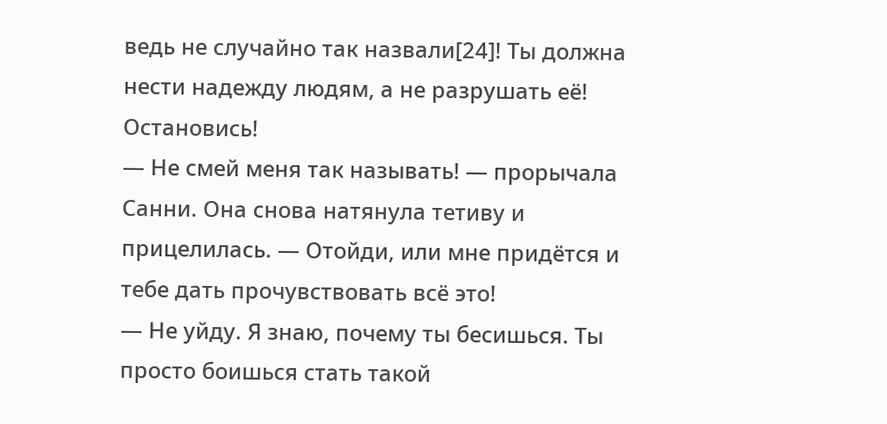ведь не случайно так назвали[24]! Ты должна нести надежду людям, а не разрушать её! Остановись!
— Не смей меня так называть! — прорычала Санни. Она снова натянула тетиву и прицелилась. — Отойди, или мне придётся и тебе дать прочувствовать всё это!
— Не уйду. Я знаю, почему ты бесишься. Ты просто боишься стать такой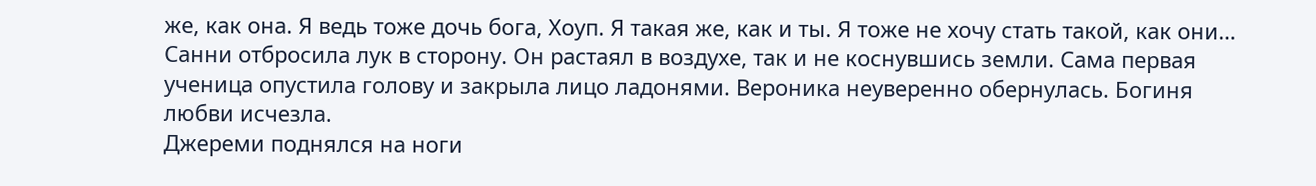же, как она. Я ведь тоже дочь бога, Хоуп. Я такая же, как и ты. Я тоже не хочу стать такой, как они…
Санни отбросила лук в сторону. Он растаял в воздухе, так и не коснувшись земли. Сама первая ученица опустила голову и закрыла лицо ладонями. Вероника неуверенно обернулась. Богиня любви исчезла.
Джереми поднялся на ноги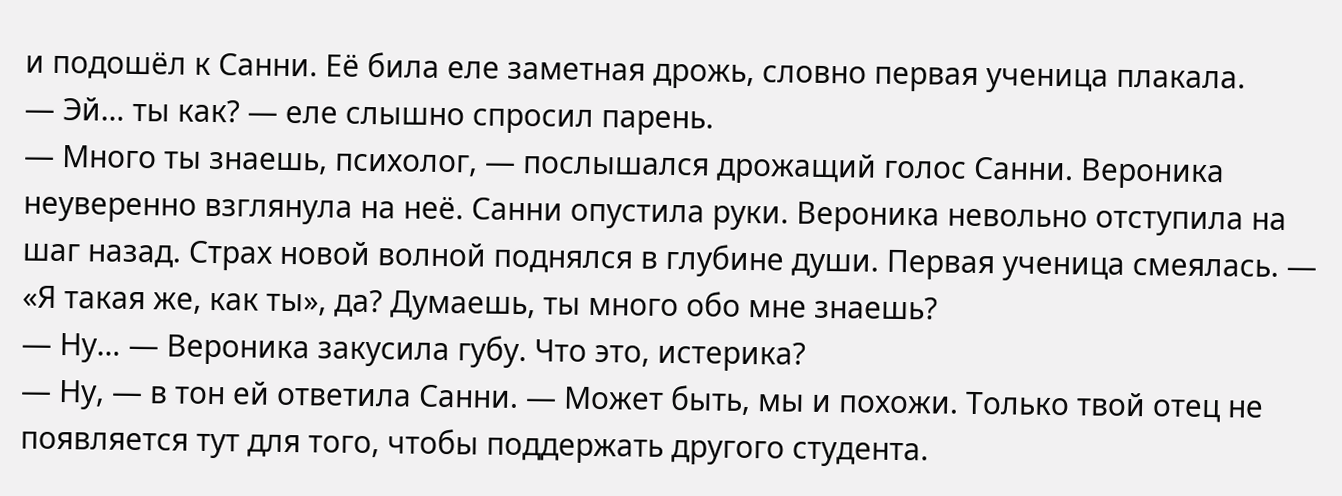и подошёл к Санни. Её била еле заметная дрожь, словно первая ученица плакала.
— Эй… ты как? — еле слышно спросил парень.
— Много ты знаешь, психолог, — послышался дрожащий голос Санни. Вероника неуверенно взглянула на неё. Санни опустила руки. Вероника невольно отступила на шаг назад. Страх новой волной поднялся в глубине души. Первая ученица смеялась. — «Я такая же, как ты», да? Думаешь, ты много обо мне знаешь?
— Ну… — Вероника закусила губу. Что это, истерика?
— Ну, — в тон ей ответила Санни. — Может быть, мы и похожи. Только твой отец не появляется тут для того, чтобы поддержать другого студента.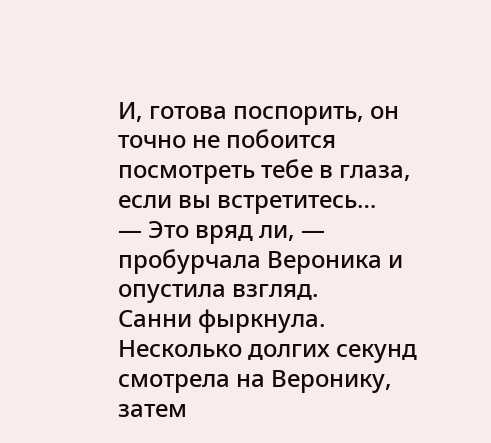И, готова поспорить, он точно не побоится посмотреть тебе в глаза, если вы встретитесь…
— Это вряд ли, — пробурчала Вероника и опустила взгляд.
Санни фыркнула. Несколько долгих секунд смотрела на Веронику, затем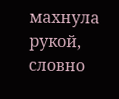махнула рукой, словно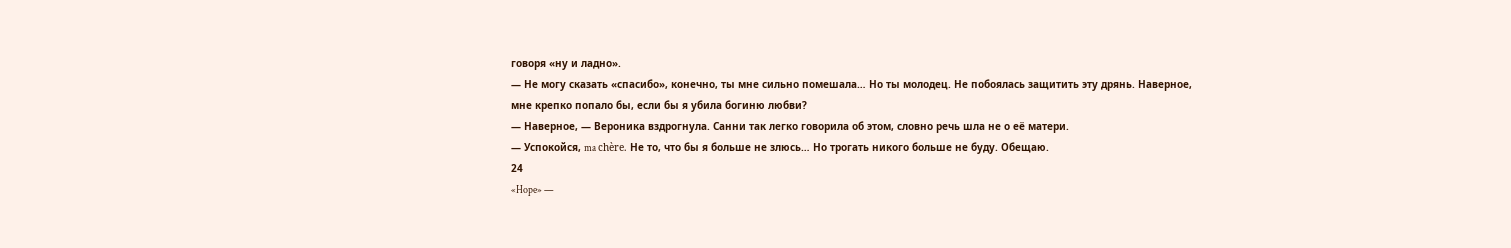говоря «ну и ладно».
— Не могу сказать «спасибо», конечно, ты мне сильно помешала… Но ты молодец. Не побоялась защитить эту дрянь. Наверное, мне крепко попало бы, если бы я убила богиню любви?
— Наверное, — Вероника вздрогнула. Санни так легко говорила об этом, словно речь шла не о её матери.
— Успокойся, ma chère. Не то, что бы я больше не злюсь… Но трогать никого больше не буду. Обещаю.
24
«Hope» —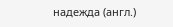надежда (англ.)